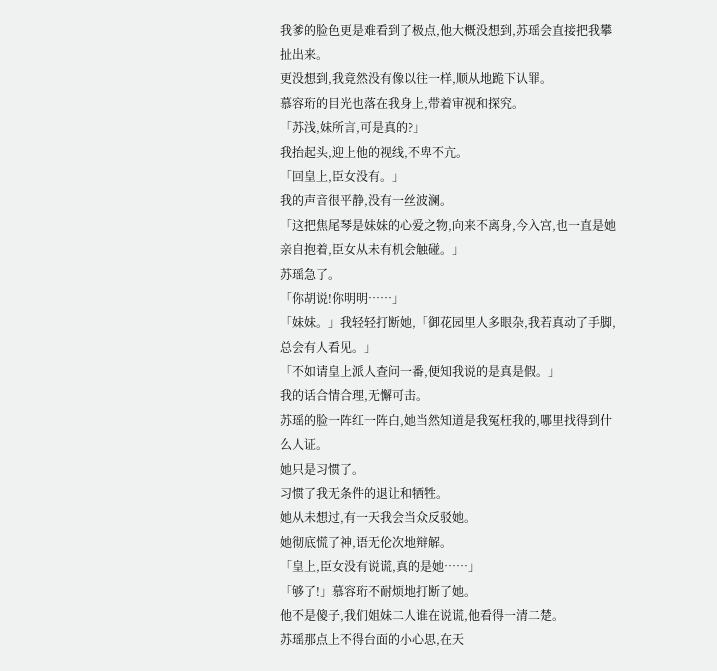我爹的脸色更是难看到了极点,他大概没想到,苏瑶会直接把我攀扯出来。
更没想到,我竟然没有像以往一样,顺从地跪下认罪。
慕容珩的目光也落在我身上,带着审视和探究。
「苏浅,妹所言,可是真的?」
我抬起头,迎上他的视线,不卑不亢。
「回皇上,臣女没有。」
我的声音很平静,没有一丝波澜。
「这把焦尾琴是妹妹的心爱之物,向来不离身,今入宫,也一直是她亲自抱着,臣女从未有机会触碰。」
苏瑶急了。
「你胡说!你明明……」
「妹妹。」我轻轻打断她,「御花园里人多眼杂,我若真动了手脚,总会有人看见。」
「不如请皇上派人查问一番,便知我说的是真是假。」
我的话合情合理,无懈可击。
苏瑶的脸一阵红一阵白,她当然知道是我冤枉我的,哪里找得到什么人证。
她只是习惯了。
习惯了我无条件的退让和牺牲。
她从未想过,有一天我会当众反驳她。
她彻底慌了神,语无伦次地辩解。
「皇上,臣女没有说谎,真的是她……」
「够了!」慕容珩不耐烦地打断了她。
他不是傻子,我们姐妹二人谁在说谎,他看得一清二楚。
苏瑶那点上不得台面的小心思,在天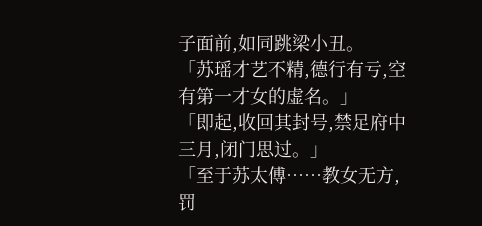子面前,如同跳梁小丑。
「苏瑶才艺不精,德行有亏,空有第一才女的虚名。」
「即起,收回其封号,禁足府中三月,闭门思过。」
「至于苏太傅……教女无方,罚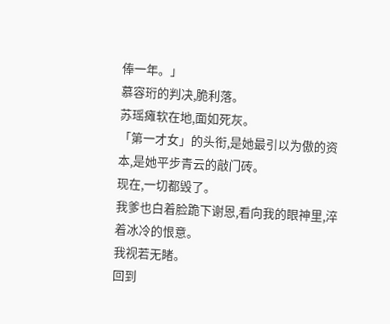俸一年。」
慕容珩的判决,脆利落。
苏瑶瘫软在地,面如死灰。
「第一才女」的头衔,是她最引以为傲的资本,是她平步青云的敲门砖。
现在,一切都毁了。
我爹也白着脸跪下谢恩,看向我的眼神里,淬着冰冷的恨意。
我视若无睹。
回到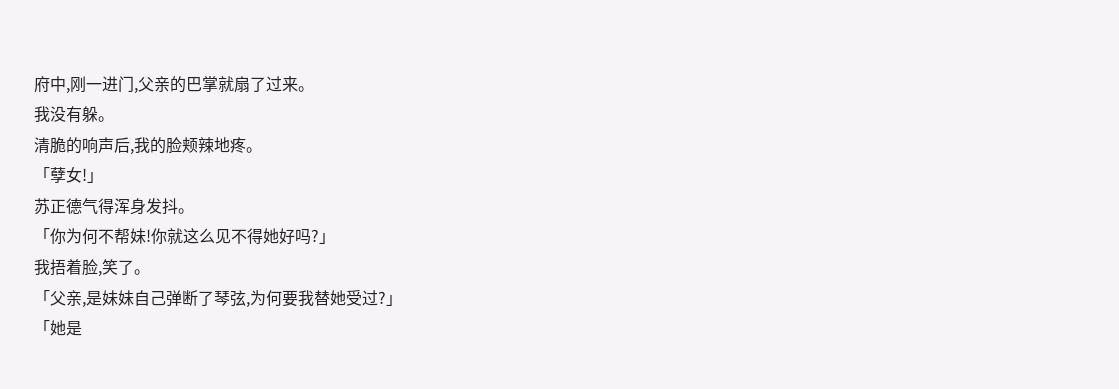府中,刚一进门,父亲的巴掌就扇了过来。
我没有躲。
清脆的响声后,我的脸颊辣地疼。
「孽女!」
苏正德气得浑身发抖。
「你为何不帮妹!你就这么见不得她好吗?」
我捂着脸,笑了。
「父亲,是妹妹自己弹断了琴弦,为何要我替她受过?」
「她是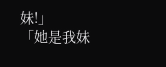妹!」
「她是我妹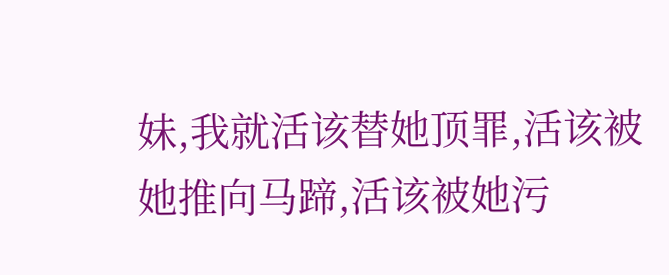妹,我就活该替她顶罪,活该被她推向马蹄,活该被她污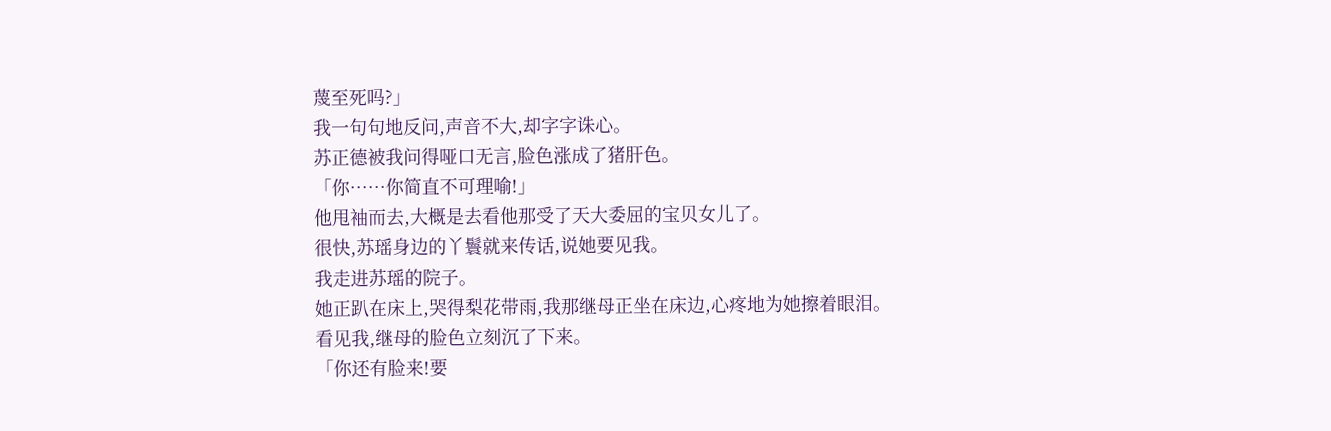蔑至死吗?」
我一句句地反问,声音不大,却字字诛心。
苏正德被我问得哑口无言,脸色涨成了猪肝色。
「你……你简直不可理喻!」
他甩袖而去,大概是去看他那受了天大委屈的宝贝女儿了。
很快,苏瑶身边的丫鬟就来传话,说她要见我。
我走进苏瑶的院子。
她正趴在床上,哭得梨花带雨,我那继母正坐在床边,心疼地为她擦着眼泪。
看见我,继母的脸色立刻沉了下来。
「你还有脸来!要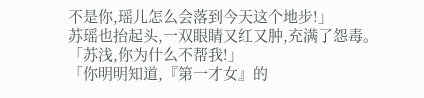不是你,瑶儿怎么会落到今天这个地步!」
苏瑶也抬起头,一双眼睛又红又肿,充满了怨毒。
「苏浅,你为什么不帮我!」
「你明明知道,『第一才女』的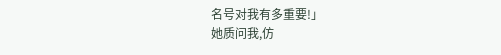名号对我有多重要!」
她质问我,仿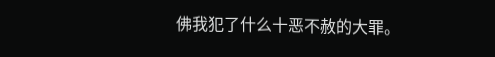佛我犯了什么十恶不赦的大罪。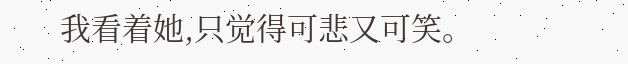我看着她,只觉得可悲又可笑。